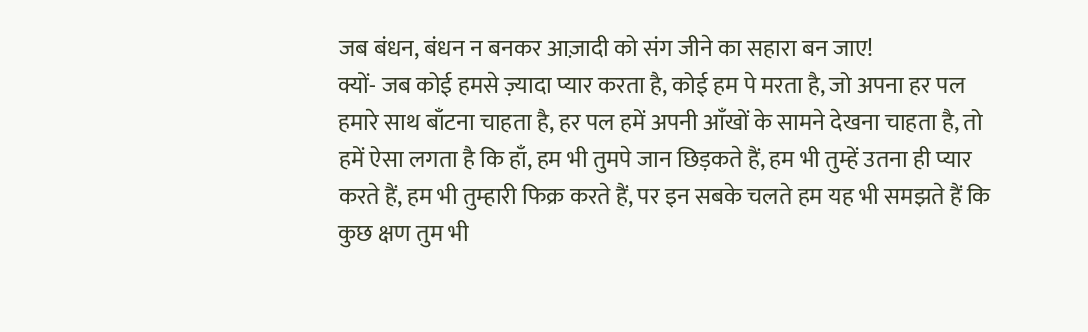जब बंधन, बंधन न बनकर आज़ादी को संग जीने का सहारा बन जाए!
क्यों- जब कोई हमसे ज़्यादा प्यार करता है, कोई हम पे मरता है, जो अपना हर पल हमारे साथ बाँटना चाहता है, हर पल हमें अपनी आँखों के सामने देखना चाहता है, तो हमें ऐसा लगता है कि हाँ, हम भी तुमपे जान छिड़कते हैं, हम भी तुम्हें उतना ही प्यार करते हैं, हम भी तुम्हारी फिक्र करते हैं, पर इन सबके चलते हम यह भी समझते हैं कि कुछ क्षण तुम भी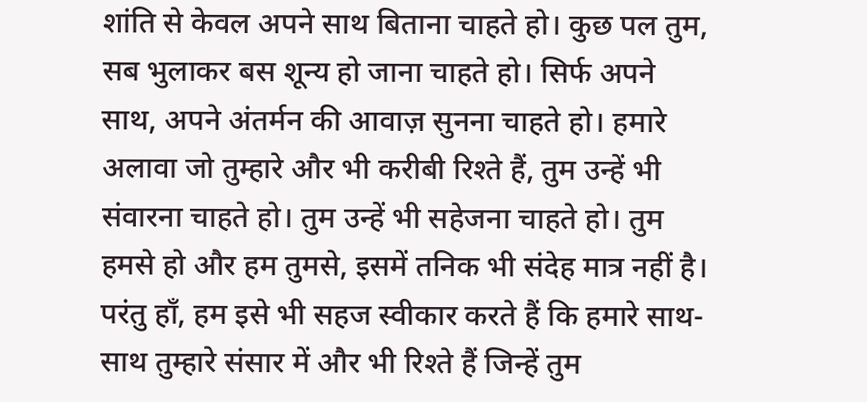शांति से केवल अपने साथ बिताना चाहते हो। कुछ पल तुम, सब भुलाकर बस शून्य हो जाना चाहते हो। सिर्फ अपने साथ, अपने अंतर्मन की आवाज़ सुनना चाहते हो। हमारे अलावा जो तुम्हारे और भी करीबी रिश्ते हैं, तुम उन्हें भी संवारना चाहते हो। तुम उन्हें भी सहेजना चाहते हो। तुम हमसे हो और हम तुमसे, इसमें तनिक भी संदेह मात्र नहीं है। परंतु हाँ, हम इसे भी सहज स्वीकार करते हैं कि हमारे साथ-साथ तुम्हारे संसार में और भी रिश्ते हैं जिन्हें तुम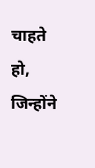चाहते हो, जिन्होंने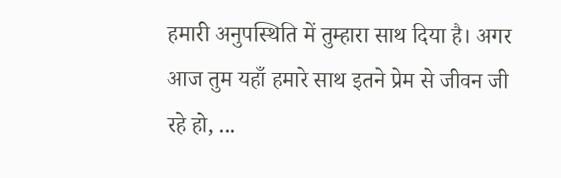हमारी अनुपस्थिति में तुम्हारा साथ दिया है। अगर आज तुम यहाँ हमारे साथ इतने प्रेम से जीवन जी रहे हो, ...